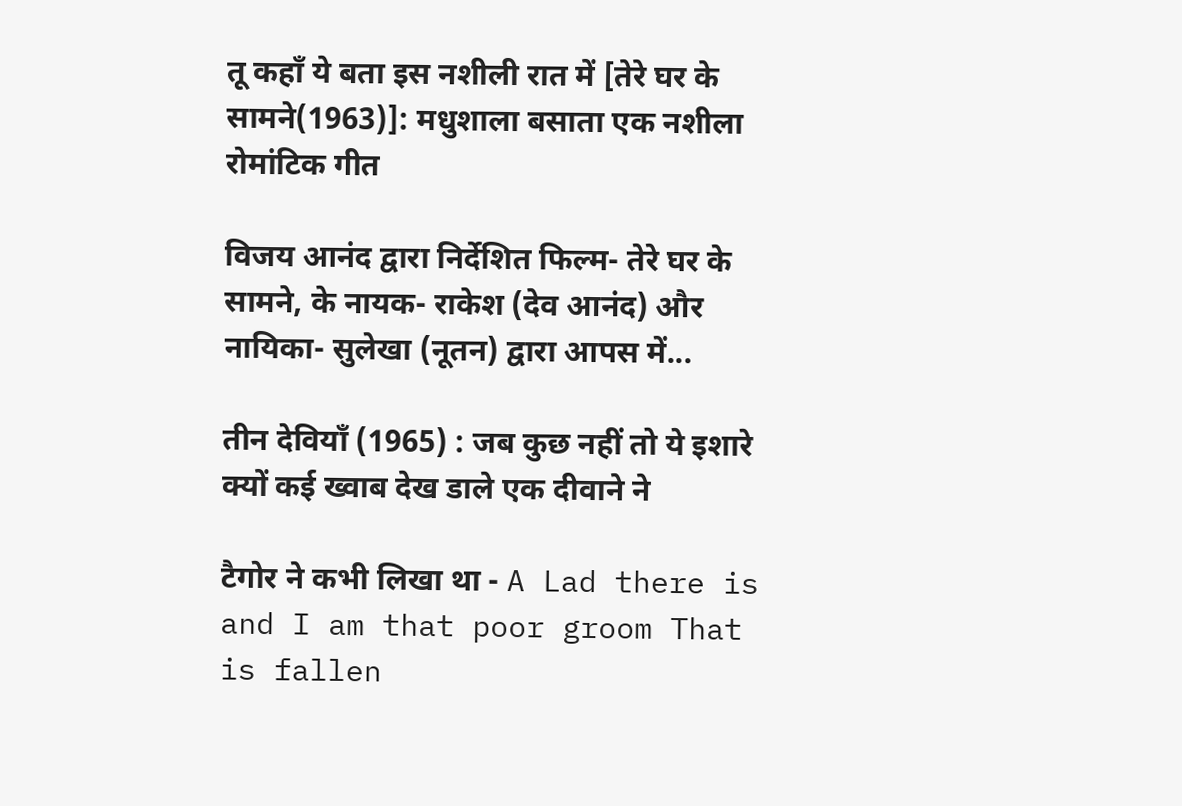तू कहाँ ये बता इस नशीली रात में [तेरे घर के सामने(1963)]: मधुशाला बसाता एक नशीला रोमांटिक गीत

विजय आनंद द्वारा निर्देशित फिल्म- तेरे घर के सामने, के नायक- राकेश (देव आनंद) और नायिका- सुलेखा (नूतन) द्वारा आपस में...

तीन देवियाँ (1965) : जब कुछ नहीं तो ये इशारे क्यों कई ख्वाब देख डाले एक दीवाने ने

टैगोर ने कभी लिखा था - A Lad there is and I am that poor groom That is fallen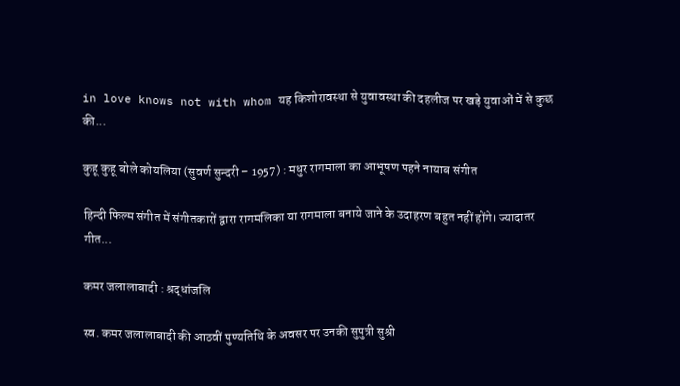in love knows not with whom यह किशोरावस्था से युवावस्था की दहलीज पर खड़े युवाओं में से कुछ की...

कुहू कुहू बोले कोयलिया (सुवर्ण सुन्दरी – 1957) : मधुर रागमाला का आभूषण पहने नायाब संगीत

हिन्दी फिल्म संगीत में संगीतकारों द्वारा रागमलिका या रागमाला बनाये जाने के उदाहरण बहुत नहीं होंगे। ज्यादातर गीत...

कमर जलालाबादी : श्रद्धांजलि

स्व. कमर जलालाबादी की आठवीं पुण्यतिथि के अवसर पर उनकी सुपुत्री सुश्री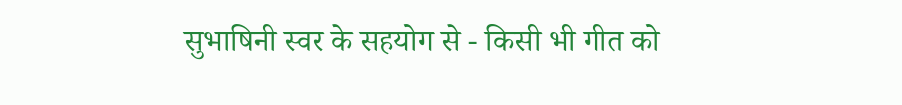सुभाषिनी स्वर के सहयोग से - किसी भी गीत को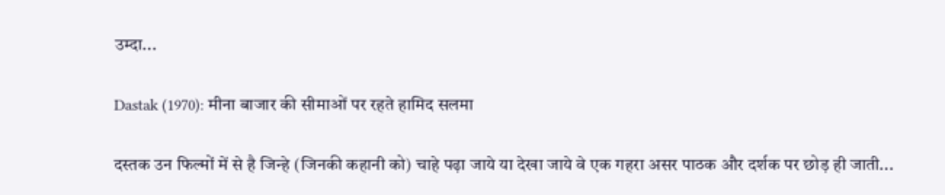उम्दा...

Dastak (1970): मीना बाजार की सीमाओं पर रहते हामिद सलमा

दस्तक उन फिल्मों में से है जिन्हे (जिनकी कहानी को) चाहे पढ़ा जाये या देखा जाये वे एक गहरा असर पाठक और दर्शक पर छोड़ ही जाती...